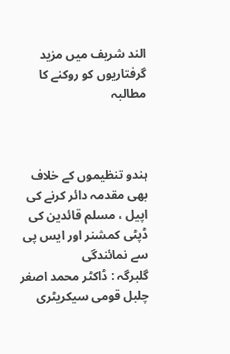الند شریف میں مزید گرفتاریوں کو روکنے کا مطالبہ



ہندو تنظیموں کے خلاف بھی مقدمہ دائر کرنے کی اپیل ، مسلم قائدین کی ڈپٹی کمشنر اور ایس پی سے نمائندگی
گلبرگہ : ڈاکٹر محمد اصغر چلبل قومی سیکریٹری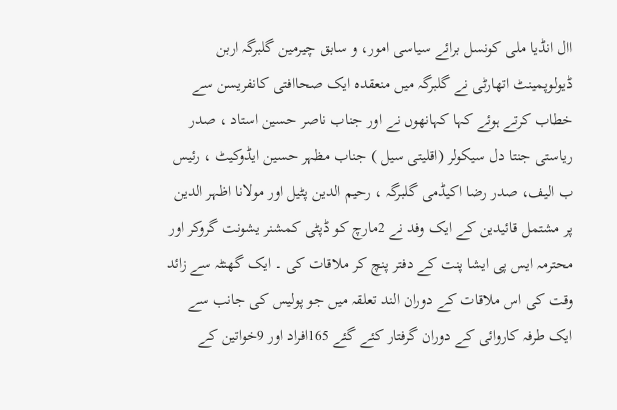اال انڈیا ملی کونسل برائے سیاسی امور، و سابق چیرمین گلبرگہ اربن ڈیولوپمینٹ اتھارٹی نے گلبرگہ میں منعقدہ ایک صحاافتی کانفریسن سے خطاب کرتے ہوئے کہا کہانھوں نے اور جناب ناصر حسین استاد ، صدر ریاستی جنتا دل سیکولر (اقلیتی سیل ) جناب مظہر حسین ایڈوکیٹ ، رئیس ب الیف، صدر رضا اکیڈمی گلبرگہ ، رحیم الدین پٹیل اور مولانا اظہر الدین پر مشتمل قائیدین کے ایک وفد نے 2مارچ کو ڈپٹی کمشنر یشونت گروکر اور محترمہ ایس پی ایشا پنت کے دفتر پنچ کر ملاقات کی ۔ ایک گھنٹہ سے زائد وقت کی اس ملاقات کے دوران الند تعلقہ میں جو پولیس کی جانب سے ایک طرفہ کاروائی کے دوران گرفتار کئے گئے 165افراد اور 9خواتین کے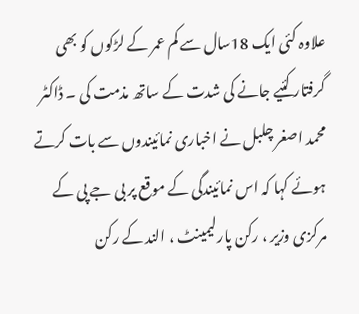علاوہ کئی ایک 18سال سے کم عمر کے لڑکوں کو بھی گرفتار کئیے جانے کی شدت کے ساتھ مذمت کی ۔ ڈاکٹر محمد اصغر چلبل نے اخباری نمائیندوں سے بات کرتے ہوئے کہا کہ اس نمائیندگی کے موقع پر بی جے پی کے مرکزی وزیر ، رکن پارلیمینٹ ، الند کے رکن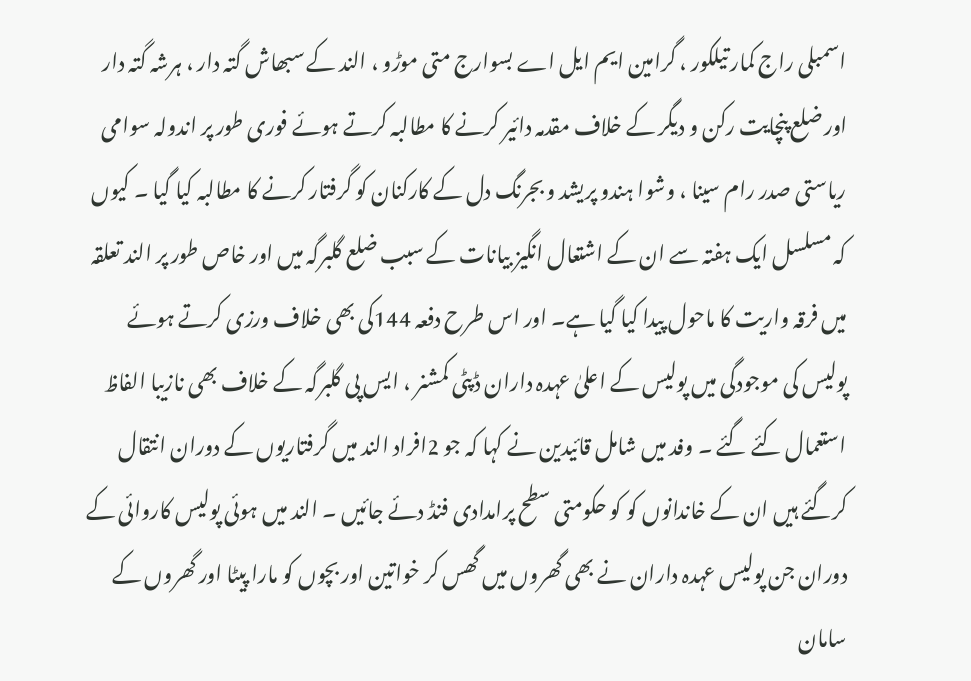اسمبلی راج کمار تیلکور ، گرامین ایم ایل اے بسوارج متی موڑو ، الند کے سبھاش گتہ دار ، ہرشہ گتہ دار اور ضلع پنچایت رکن و دیگر کے خلاف مقدمہ دائیر کرنے کا مطالبہ کرتے ہوئے فوری طور پر اندولہ سوامی ریاستی صدر رام سینا ، وشوا ہندو پریشد و بجرنگ دل کے کارکنان کو گرفتار کرنے کا مطالبہ کیا گیا ۔ کیوں کہ مسلسل ایک ہفتہ سے ان کے اشتعال انگیز بیانات کے سبب ضلع گلبرگہ میں اور خاص طور پر الند تعلقہ میں فرقہ واریت کا ماحول پیدا کیا گیا ہے۔ اور اس طرح دفعہ 144کی بھی خلاف ورزی کرتے ہوئے پولیس کی موجودگی میں پولیس کے اعلیٰ عہدہ داران ڈپٹی کمشنر ، ایس پی گلبرگہ کے خلاف بھی نازیبا الفاظ استعمال کئے گئے ۔ وفد میں شامل قائیدین نے کہا کہ جو 2افراد الند میں گرفتاریوں کے دوران انتقال کرگئے ہیں ان کے خاندانوں کو کو حکومتی سطح پرامدادی فنڈ دئے جائیں ۔ الند میں ہوئی پولیس کاروائی کے دوران جن پولیس عہدہ داران نے بھی گھروں میں گھس کر خواتین اور بچوں کو مارا پیٹا اور گھروں کے سامان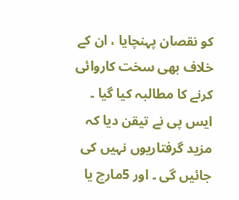کو نقصان پہنچایا ، ان کے خلاف بھی سخت کاروائی کرنے کا مطالبہ کیا گیا ۔ ایس پی نے تیقن دیا کہ مزید گرفتاریوں نہیں کی جائیں گی ۔ اور 5مارچ یا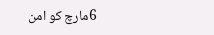6مارچ کو امن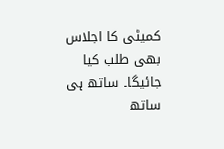کمیٹی کا اجلاس بھی طلب کیا جائیگا۔ ساتھ ہی ساتھ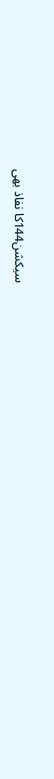سیکشن144کا نفاذ بھی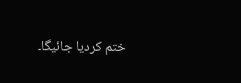ختم کردیا جائیگا۔